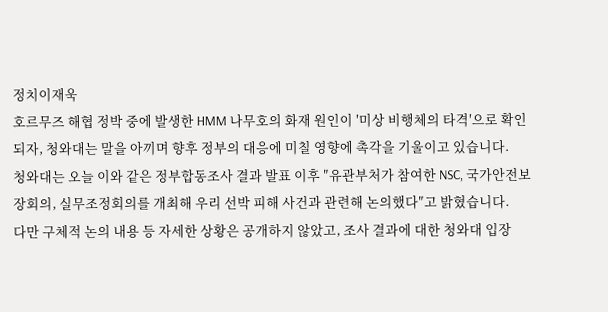정치이재욱
호르무즈 해협 정박 중에 발생한 HMM 나무호의 화재 원인이 ′미상 비행체의 타격′으로 확인되자, 청와대는 말을 아끼며 향후 정부의 대응에 미칠 영향에 촉각을 기울이고 있습니다.
청와대는 오늘 이와 같은 정부합동조사 결과 발표 이후 ″유관부처가 참여한 NSC, 국가안전보장회의, 실무조정회의를 개최해 우리 선박 피해 사건과 관련해 논의했다″고 밝혔습니다.
다만 구체적 논의 내용 등 자세한 상황은 공개하지 않았고, 조사 결과에 대한 청와대 입장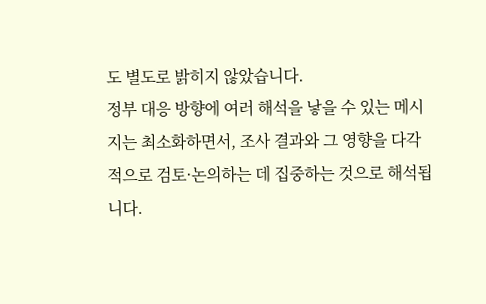도 별도로 밝히지 않았습니다.
정부 대응 방향에 여러 해석을 낳을 수 있는 메시지는 최소화하면서, 조사 결과와 그 영향을 다각적으로 검토·논의하는 데 집중하는 것으로 해석됩니다.